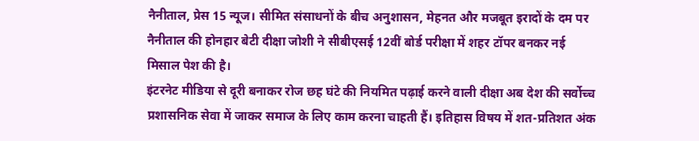नैनीताल, प्रेस 15 न्यूज। सीमित संसाधनों के बीच अनुशासन, मेहनत और मजबूत इरादों के दम पर नैनीताल की होनहार बेटी दीक्षा जोशी ने सीबीएसई 12वीं बोर्ड परीक्षा में शहर टॉपर बनकर नई मिसाल पेश की है।
इंटरनेट मीडिया से दूरी बनाकर रोज छह घंटे की नियमित पढ़ाई करने वाली दीक्षा अब देश की सर्वोच्च प्रशासनिक सेवा में जाकर समाज के लिए काम करना चाहती हैं। इतिहास विषय में शत-प्रतिशत अंक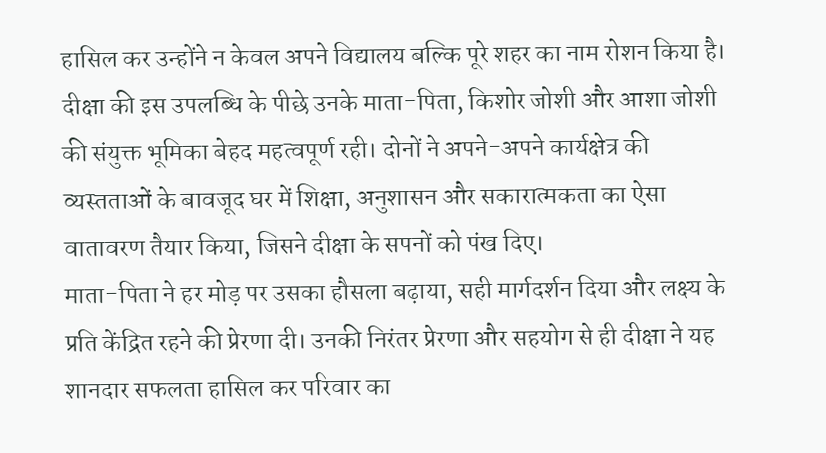हासिल कर उन्होंने न केवल अपने विद्यालय बल्कि पूरे शहर का नाम रोशन किया है।
दीक्षा की इस उपलब्धि के पीछे उनके माता-पिता, किशोर जोशी और आशा जोशी की संयुक्त भूमिका बेहद महत्वपूर्ण रही। दोनों ने अपने-अपने कार्यक्षेत्र की व्यस्तताओं के बावजूद घर में शिक्षा, अनुशासन और सकारात्मकता का ऐसा वातावरण तैयार किया, जिसने दीक्षा के सपनों को पंख दिए।
माता-पिता ने हर मोड़ पर उसका हौसला बढ़ाया, सही मार्गदर्शन दिया और लक्ष्य के प्रति केंद्रित रहने की प्रेरणा दी। उनकी निरंतर प्रेरणा और सहयोग से ही दीक्षा ने यह शानदार सफलता हासिल कर परिवार का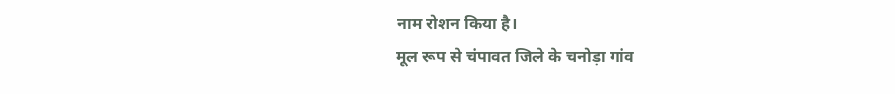नाम रोशन किया है।
मूल रूप से चंपावत जिले के चनोड़ा गांव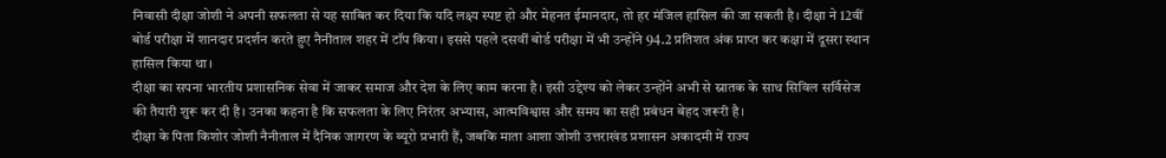निवासी दीक्षा जोशी ने अपनी सफलता से यह साबित कर दिया कि यदि लक्ष्य स्पष्ट हो और मेहनत ईमानदार, तो हर मंजिल हासिल की जा सकती है। दीक्षा ने 12वीं बोर्ड परीक्षा में शानदार प्रदर्शन करते हुए नैनीताल शहर में टॉप किया। इससे पहले दसवीं बोर्ड परीक्षा में भी उन्होंने 94.2 प्रतिशत अंक प्राप्त कर कक्षा में दूसरा स्थान हासिल किया था।
दीक्षा का सपना भारतीय प्रशासनिक सेवा में जाकर समाज और देश के लिए काम करना है। इसी उद्देश्य को लेकर उन्होंने अभी से स्नातक के साथ सिविल सर्विसेज की तैयारी शुरू कर दी है। उनका कहना है कि सफलता के लिए निरंतर अभ्यास, आत्मविश्वास और समय का सही प्रबंधन बेहद जरूरी है।
दीक्षा के पिता किशोर जोशी नैनीताल में दैनिक जागरण के ब्यूरो प्रभारी हैं, जबकि माता आशा जोशी उत्तराखंड प्रशासन अकादमी में राज्य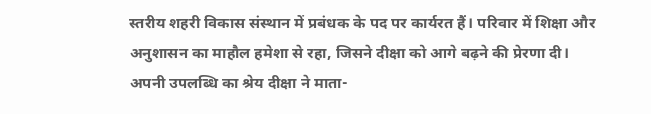स्तरीय शहरी विकास संस्थान में प्रबंधक के पद पर कार्यरत हैं। परिवार में शिक्षा और अनुशासन का माहौल हमेशा से रहा, जिसने दीक्षा को आगे बढ़ने की प्रेरणा दी।
अपनी उपलब्धि का श्रेय दीक्षा ने माता-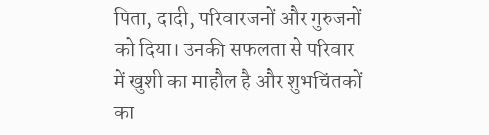पिता, दादी, परिवारजनों और गुरुजनों को दिया। उनकी सफलता से परिवार में खुशी का माहौल है और शुभचिंतकों का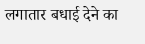लगातार बधाई देने का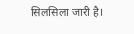सिलसिला जारी है।